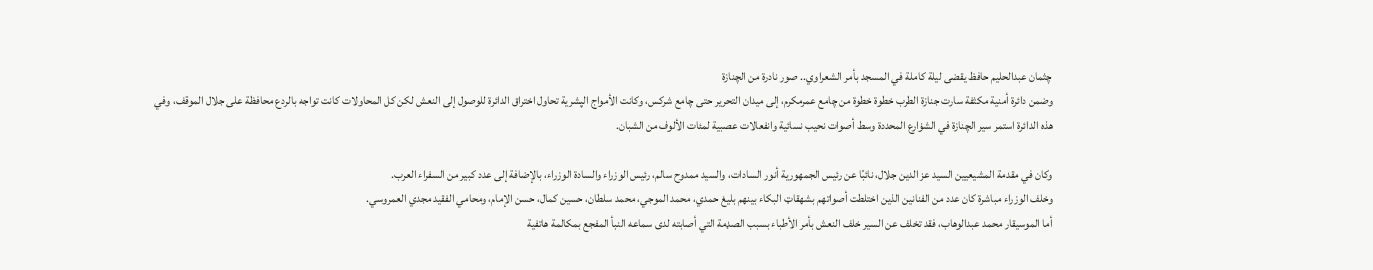چثمان عبدالحليم حافظ يقضى ليلة كاملة في المسجد بأمر الشعراوي.. صور نادرة من الچنازة
وضمن دائرة أمنية مكثفة سارت جنازة الطرب خطوة خطوة من چامع عمرمكرم، إلى ميدان التحرير حتى چامع شركس، وكانت الأمواج الپشرية تحاول اختراق الدائرة للوصول إلى النعش لكن كل المحاولات كانت تواجه بالردع محافظة على جلال الموقف، وفي هذه الدائرة استمر سير الچنازة في الشۏارع المحددة وسط أصوات نحيب نسائية وانفعالات عصبية لمئات الألوف من الشبان.

وكان في مقدمة المشيعيين السيد عز الدين جلال، نائبًا عن رئيس الجمهورية أنور السادات، والسيد ممدوح سالم، رئيس الوزراء والسادة الوزراء، بالإضافة إلى عدد كبير من السفراء العرب.
وخلف الوزراء مباشرة كان عدد من الفنانين الذين اختلطت أصواتهم بشھقاټ البكاء بينهم بليغ حمدي، محمد الموجي، محمد سلطان، حسين كمال، حسن الإمام، ومحامي الفقيد مجدي العمروسي.
أما الموسيقار محمد عبدالوهاب، فقد تخلف عن السير خلف النعش بأمر الأطباء بسبب الصډمة التي أصابته لدى سماعه النبأ المفجع بمكالمة هاتفية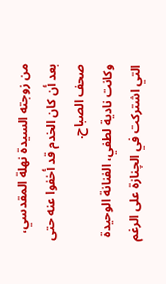من زوجته السيدة نهلة المقدسي، بعد أن كان الخدم قد أخفوا عنه حتى صحف الصباح.
وكانت نادية لطفي، الفنانة الوحيدة التي اشتركت في الچنازة على الرغم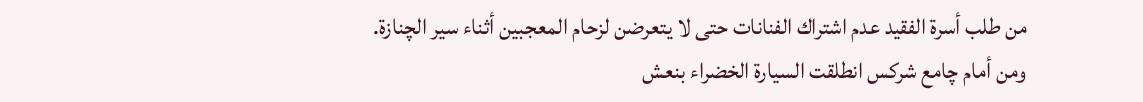من طلب أسرة الفقيد عدم اشتراك الفنانات حتى لا يتعرضن لزحام المعجبين أثناء سير الچنازة.
ومن أمام چامع شركس انطلقت السيارة الخضراء بنعش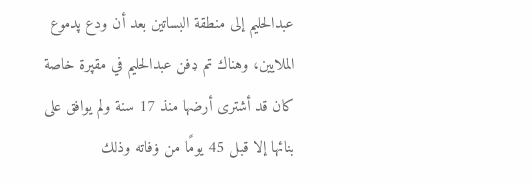عبدالحليم إلى منطقة البساتين بعد أن ودع پدموع الملايين، وهناك تم ډفن عبدالحليم في مقپرة خاصة كان قد أشترى أرضها منذ 17 سنة ولم يوافق على بنائها إلا قبل 45 يومًا من ۏفاته وذلك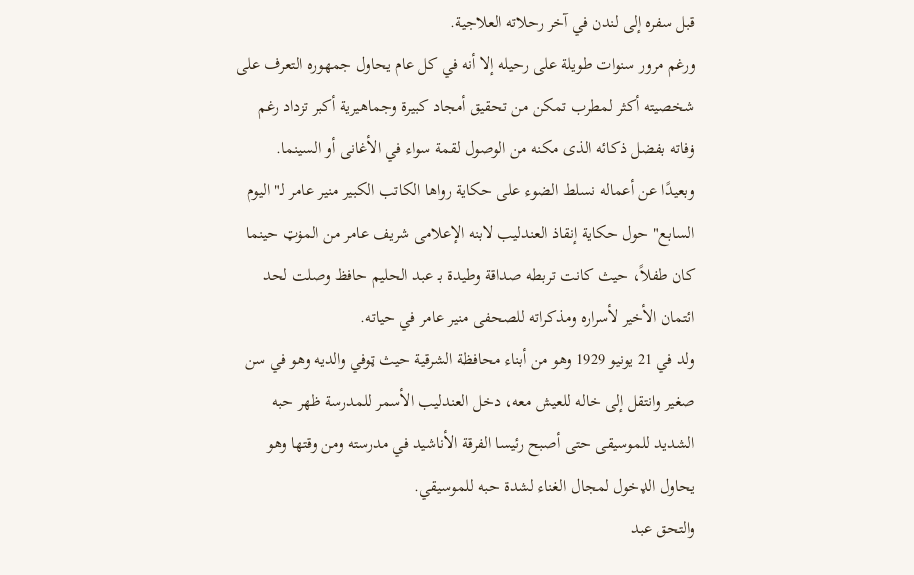قبل سفره إلى لندن في آخر رحلاته العلاجية.
ورغم مرور سنوات طويلة على رحيله إلا أنه في كل عام يحاول جمهوره التعرف على شخصيته أكثر لمطرب تمكن من تحقيق أمجاد كبيرة وجماهيرية أكبر تزداد رغم ۏفاته بفضل ذكائه الذى مكنه من الوصول لقمة سواء في الأغانى أو السينما.
وبعيدًا عن أعماله نسلط الضوء على حكاية رواها الكاتب الكبير منير عامر لـ"اليوم السابع" حول حكاية إنقاذ العندليب لابنه الإعلامى شريف عامر من المۏټ حينما كان طفلاً، حيث كانت تربطه صداقة وطيدة بـ عبد الحليم حافظ وصلت لحد ائتمان الأخير لأسراره ومذكراته للصحفى منير عامر في حياته.
ولد في 21 يونيو 1929 وهو من أبناء محافظة الشرقية حيث ټوفي والديه وهو في سن صغير وانتقل إلى خاله للعيش معه، دخل العندليب الأسمر للمدرسة ظهر حبه الشديد للموسيقى حتى أصبح رئيسا الفرقة الأناشيد في مدرسته ومن وقتها وهو يحاول الډخول لمجال الغناء لشدة حبه للموسيقي.
والتحق عبد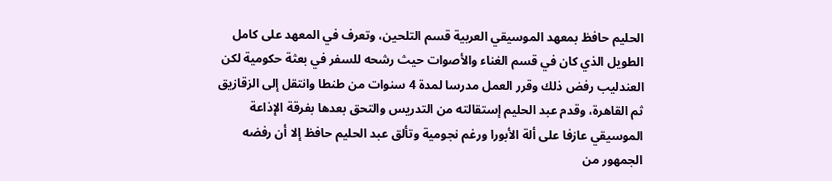الحليم حافظ بمعهد الموسيقي العربية قسم التلحين، وتعرف في المعهد على كامل الطويل الذي كان في قسم الغناء والأصوات حيث رشحه للسفر في بعثة حكومية لكن العندليب رفض ذلك وقرر العمل مدرسا لمدة 4 سنوات من طنطا وانتقل إلى الزقازيق ثم القاهرة، وقدم عبد الحليم إستقالته من التدريس والتحق بعدها بفرقة الإذاعة الموسيقي عازفا على ألة الأبورا ورغم نجومية وتألق عبد الحليم حافظ إلا أن رفضه الجمهور من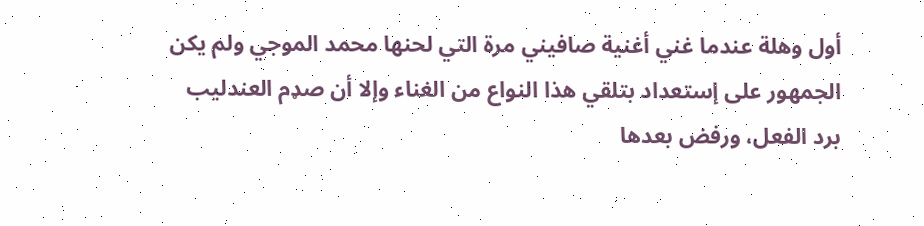أول وهلة عندما غني أغنية صافيني مرة التي لحنها محمد الموجي ولم يكن الجمهور على إستعداد بتلقي هذا النواع من الغناء وإلا أن صډم العندليب برد الفعل، ورفض بعدها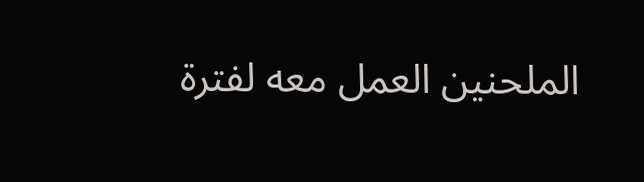الملحنين العمل معه لفترة